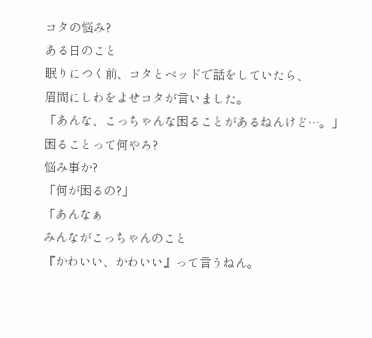コタの悩み?
ある日のこと
眠りにつく前、コタとベッドで話をしていたら、
眉間にしわをよせコタが言いました。
「あんな、こっちゃんな困ることがあるねんけど…。」
困ることって何やろ?
悩み事か?
「何が困るの?」
「あんなぁ
みんながこっちゃんのこと
『かわいい、かわいい』って言うねん。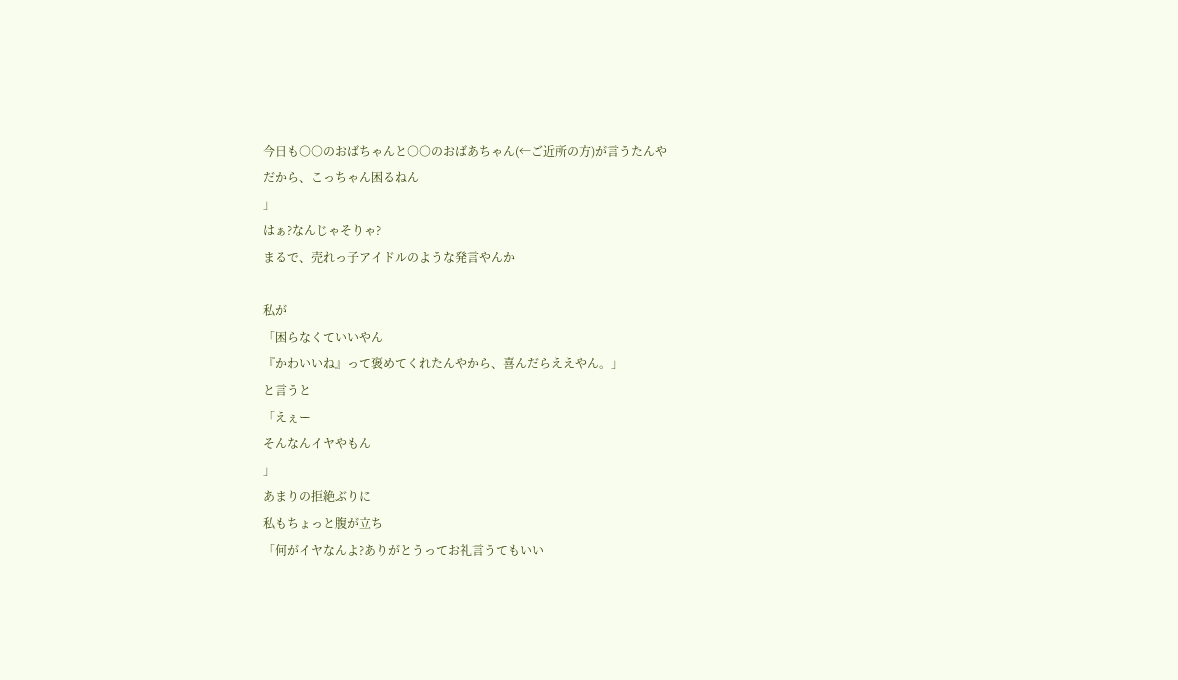今日も○○のおばちゃんと○○のおばあちゃん(←ご近所の方)が言うたんや
だから、こっちゃん困るねん
」
はぁ?なんじゃそりゃ?
まるで、売れっ子アイドルのような発言やんか

私が
「困らなくていいやん
『かわいいね』って褒めてくれたんやから、喜んだらええやん。」
と言うと
「えぇー
そんなんイヤやもん
」
あまりの拒絶ぶりに
私もちょっと腹が立ち
「何がイヤなんよ?ありがとうってお礼言うてもいい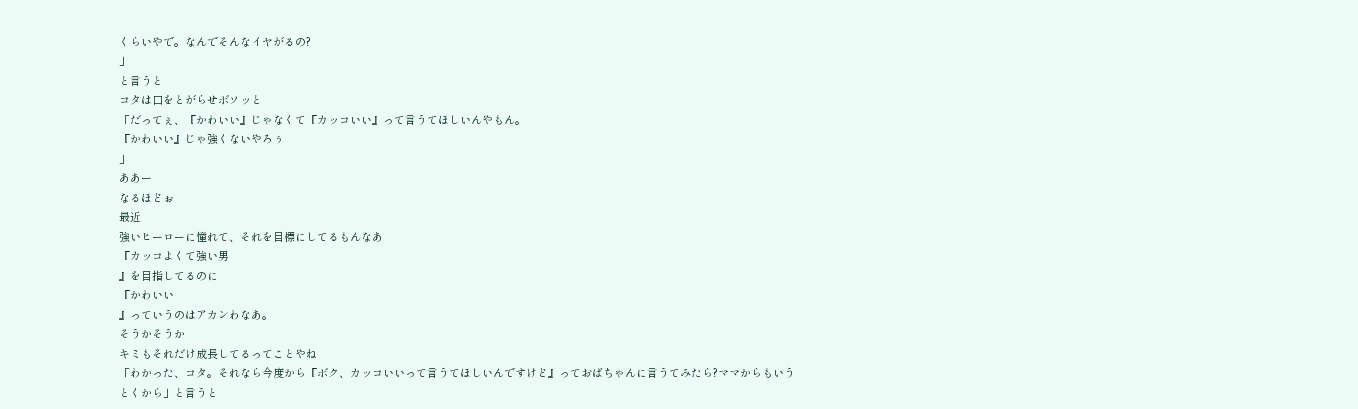くらいやで。なんでそんなイヤがるの?
」
と言うと
コタは口をとがらせボソッと
「だってぇ、『かわいい』じゃなくて『カッコいい』って言うてほしいんやもん。
『かわいい』じゃ強くないやろぅ
」
ああー
なるほどぉ
最近
強いヒーローに憧れて、それを目標にしてるもんなあ
『カッコよくて強い男
』を目指してるのに
『かわいい
』っていうのはアカンわなあ。
そうかそうか
キミもそれだけ成長してるってことやね
「わかった、コタ。それなら今度から『ボク、カッコいいって言うてほしいんですけど』っておばちゃんに言うてみたら?ママからもいうとくから」と言うと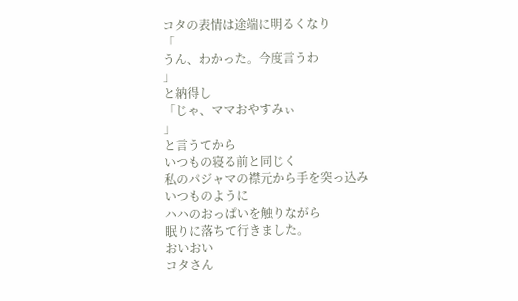コタの表情は途端に明るくなり
「
うん、わかった。今度言うわ
」
と納得し
「じゃ、ママおやすみぃ
」
と言うてから
いつもの寝る前と同じく
私のパジャマの襟元から手を突っ込み
いつものように
ハハのおっぱいを触りながら
眠りに落ちて行きました。
おいおい
コタさん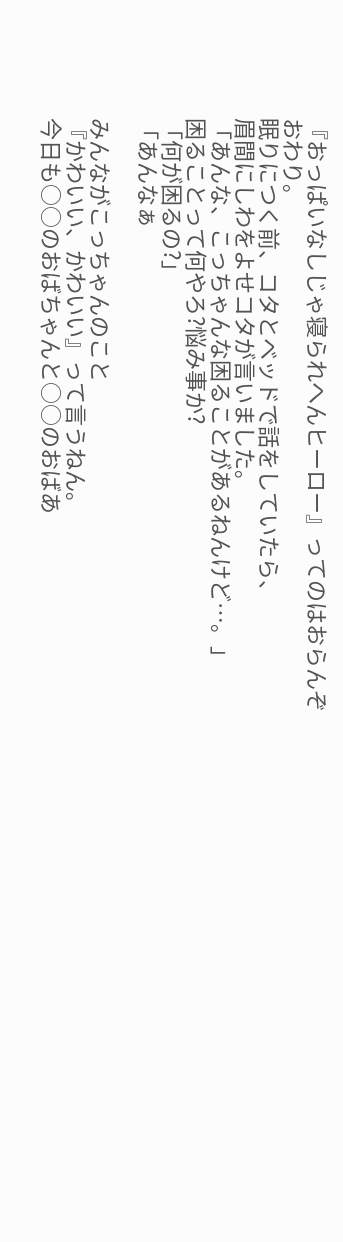『おっぱいなしじゃ寝られへんヒーロー』ってのはおらんぞ
おわり。
眠りにつく前、コタとベッドで話をしていたら、
眉間にしわをよせコタが言いました。
「あんな、こっちゃんな困ることがあるねんけど…。」
困ることって何やろ?悩み事か?
「何が困るの?」
「あんなぁ

みんながこっちゃんのこと
『かわいい、かわいい』って言うねん。
今日も○○のおばちゃんと○○のおばあ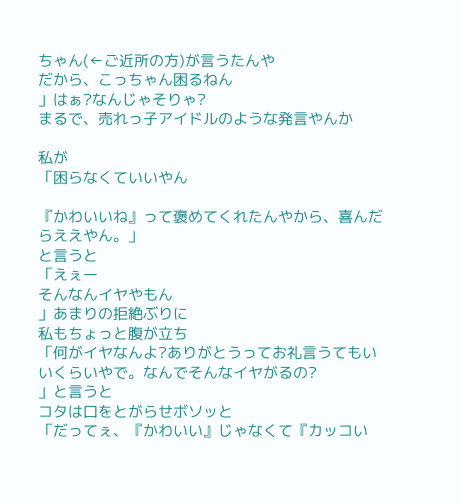ちゃん(←ご近所の方)が言うたんや
だから、こっちゃん困るねん
」はぁ?なんじゃそりゃ?
まるで、売れっ子アイドルのような発言やんか

私が
「困らなくていいやん

『かわいいね』って褒めてくれたんやから、喜んだらええやん。」
と言うと
「えぇー
そんなんイヤやもん
」あまりの拒絶ぶりに
私もちょっと腹が立ち
「何がイヤなんよ?ありがとうってお礼言うてもいいくらいやで。なんでそんなイヤがるの?
」と言うと
コタは口をとがらせボソッと
「だってぇ、『かわいい』じゃなくて『カッコい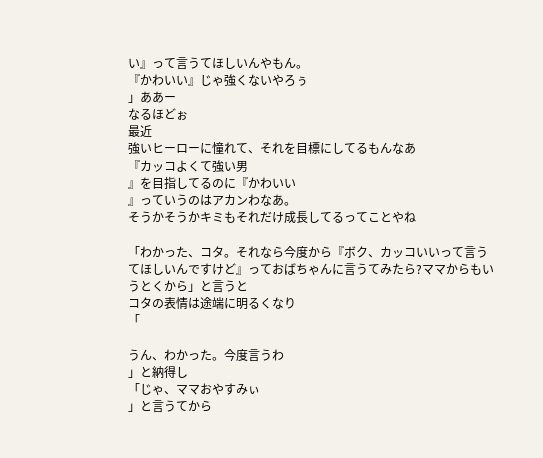い』って言うてほしいんやもん。
『かわいい』じゃ強くないやろぅ
」ああー
なるほどぉ
最近
強いヒーローに憧れて、それを目標にしてるもんなあ
『カッコよくて強い男
』を目指してるのに『かわいい
』っていうのはアカンわなあ。
そうかそうかキミもそれだけ成長してるってことやね

「わかった、コタ。それなら今度から『ボク、カッコいいって言うてほしいんですけど』っておばちゃんに言うてみたら?ママからもいうとくから」と言うと
コタの表情は途端に明るくなり
「

うん、わかった。今度言うわ
」と納得し
「じゃ、ママおやすみぃ
」と言うてから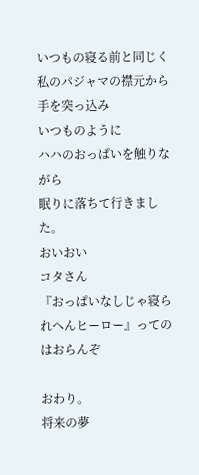いつもの寝る前と同じく
私のパジャマの襟元から手を突っ込み
いつものように
ハハのおっぱいを触りながら
眠りに落ちて行きました。
おいおい
コタさん
『おっぱいなしじゃ寝られへんヒーロー』ってのはおらんぞ

おわり。
将来の夢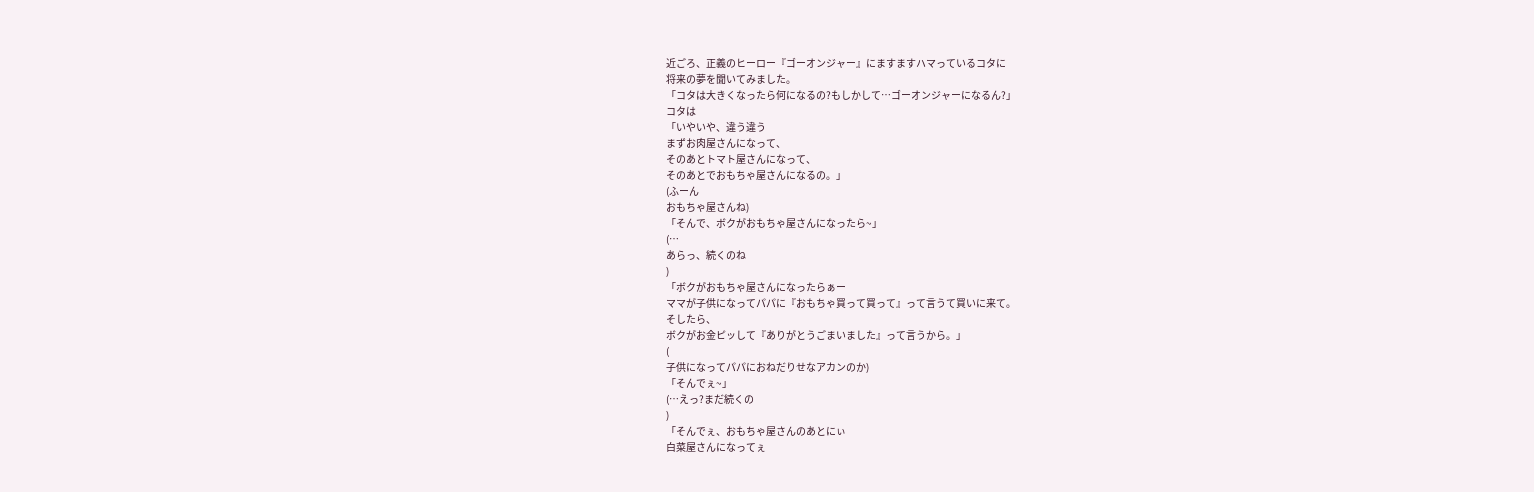近ごろ、正義のヒーロー『ゴーオンジャー』にますますハマっているコタに
将来の夢を聞いてみました。
「コタは大きくなったら何になるの?もしかして…ゴーオンジャーになるん?」
コタは
「いやいや、違う違う
まずお肉屋さんになって、
そのあとトマト屋さんになって、
そのあとでおもちゃ屋さんになるの。」
(ふーん
おもちゃ屋さんね)
「そんで、ボクがおもちゃ屋さんになったら~」
(…
あらっ、続くのね
)
「ボクがおもちゃ屋さんになったらぁー
ママが子供になってパパに『おもちゃ買って買って』って言うて買いに来て。
そしたら、
ボクがお金ピッして『ありがとうごまいました』って言うから。」
(
子供になってパパにおねだりせなアカンのか)
「そんでぇ~」
(…えっ?まだ続くの
)
「そんでぇ、おもちゃ屋さんのあとにぃ
白菜屋さんになってぇ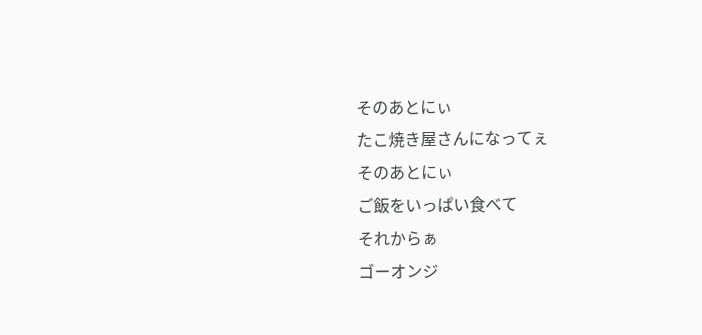そのあとにぃ
たこ焼き屋さんになってぇ
そのあとにぃ
ご飯をいっぱい食べて
それからぁ
ゴーオンジ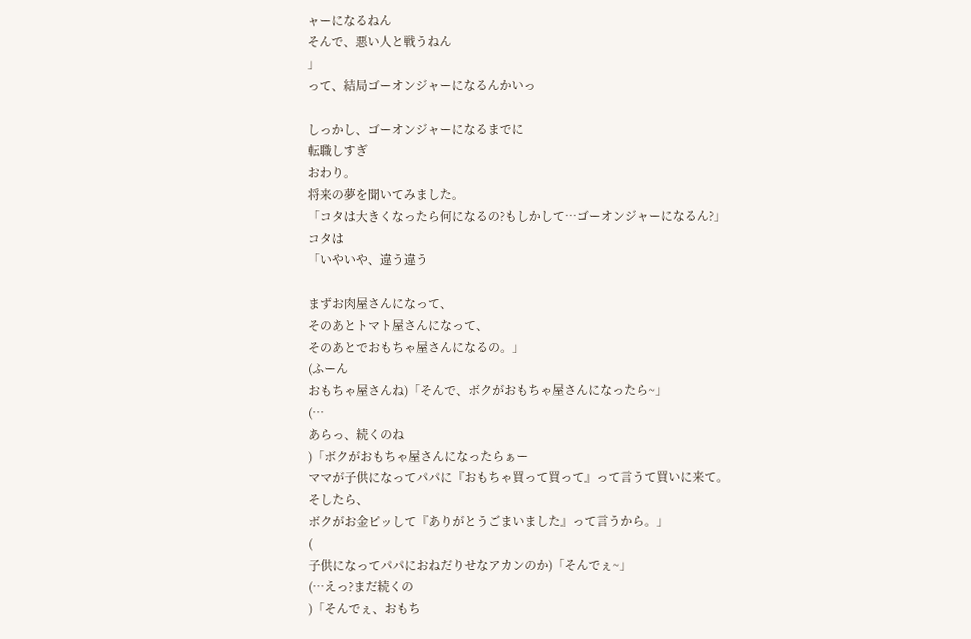ャーになるねん
そんで、悪い人と戦うねん
」
って、結局ゴーオンジャーになるんかいっ

しっかし、ゴーオンジャーになるまでに
転職しすぎ
おわり。
将来の夢を聞いてみました。
「コタは大きくなったら何になるの?もしかして…ゴーオンジャーになるん?」
コタは
「いやいや、違う違う

まずお肉屋さんになって、
そのあとトマト屋さんになって、
そのあとでおもちゃ屋さんになるの。」
(ふーん
おもちゃ屋さんね)「そんで、ボクがおもちゃ屋さんになったら~」
(…
あらっ、続くのね
)「ボクがおもちゃ屋さんになったらぁー
ママが子供になってパパに『おもちゃ買って買って』って言うて買いに来て。
そしたら、
ボクがお金ピッして『ありがとうごまいました』って言うから。」
(
子供になってパパにおねだりせなアカンのか)「そんでぇ~」
(…えっ?まだ続くの
)「そんでぇ、おもち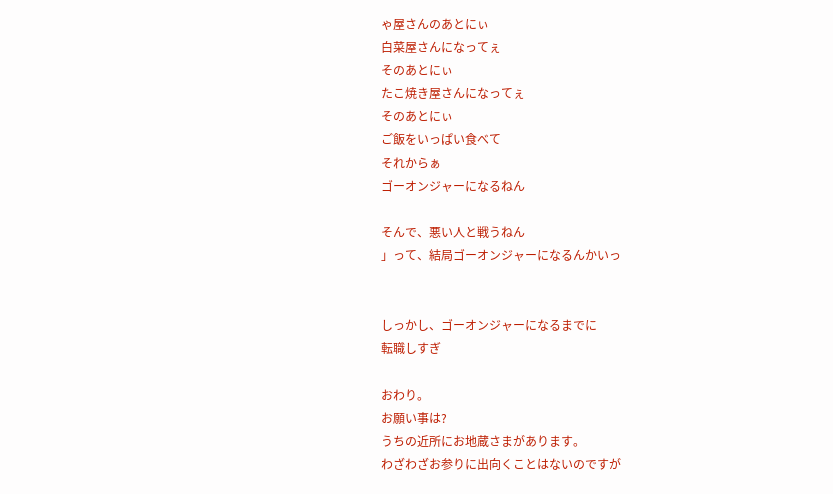ゃ屋さんのあとにぃ
白菜屋さんになってぇ
そのあとにぃ
たこ焼き屋さんになってぇ
そのあとにぃ
ご飯をいっぱい食べて
それからぁ
ゴーオンジャーになるねん

そんで、悪い人と戦うねん
」って、結局ゴーオンジャーになるんかいっ


しっかし、ゴーオンジャーになるまでに
転職しすぎ

おわり。
お願い事は?
うちの近所にお地蔵さまがあります。
わざわざお参りに出向くことはないのですが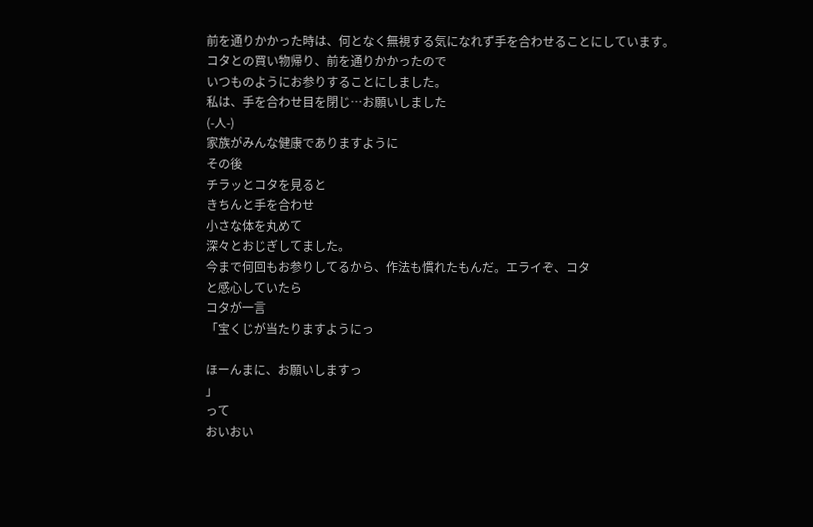前を通りかかった時は、何となく無視する気になれず手を合わせることにしています。
コタとの買い物帰り、前を通りかかったので
いつものようにお参りすることにしました。
私は、手を合わせ目を閉じ…お願いしました
(-人-)
家族がみんな健康でありますように
その後
チラッとコタを見ると
きちんと手を合わせ
小さな体を丸めて
深々とおじぎしてました。
今まで何回もお参りしてるから、作法も慣れたもんだ。エライぞ、コタ
と感心していたら
コタが一言
「宝くじが当たりますようにっ

ほーんまに、お願いしますっ
」
って
おいおい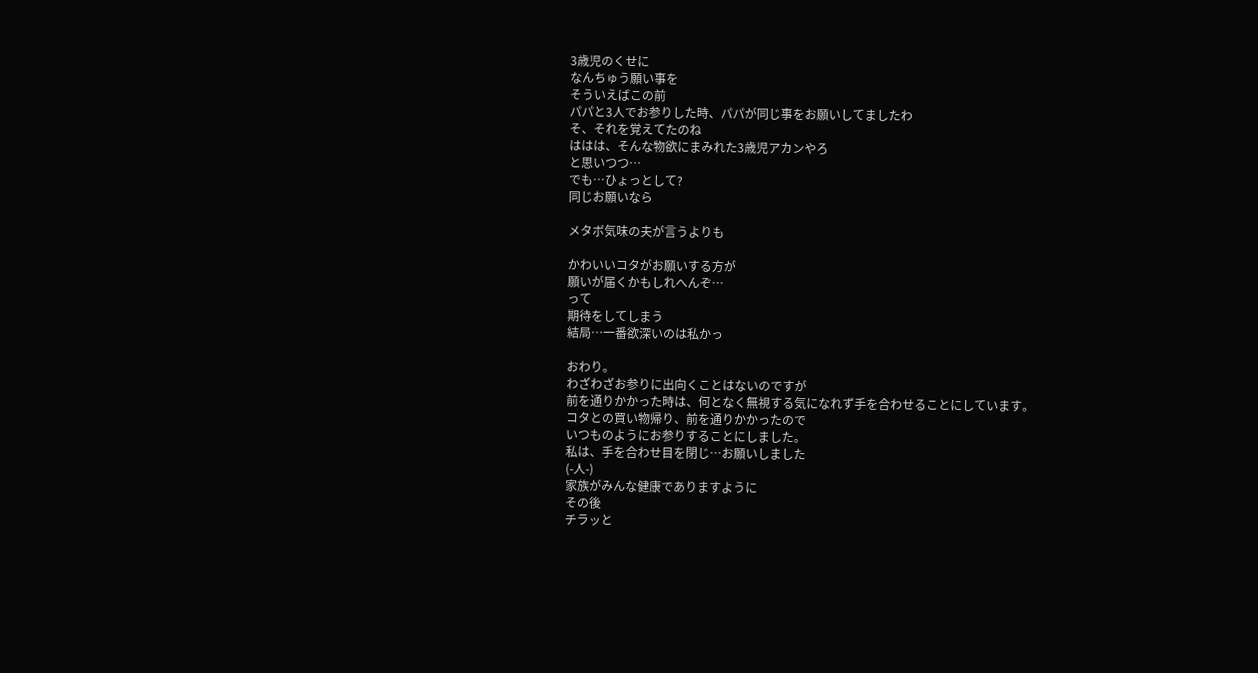3歳児のくせに
なんちゅう願い事を
そういえばこの前
パパと3人でお参りした時、パパが同じ事をお願いしてましたわ
そ、それを覚えてたのね
ははは、そんな物欲にまみれた3歳児アカンやろ
と思いつつ…
でも…ひょっとして?
同じお願いなら

メタボ気味の夫が言うよりも

かわいいコタがお願いする方が
願いが届くかもしれへんぞ…
って
期待をしてしまう
結局…一番欲深いのは私かっ

おわり。
わざわざお参りに出向くことはないのですが
前を通りかかった時は、何となく無視する気になれず手を合わせることにしています。
コタとの買い物帰り、前を通りかかったので
いつものようにお参りすることにしました。
私は、手を合わせ目を閉じ…お願いしました
(-人-)
家族がみんな健康でありますように
その後
チラッと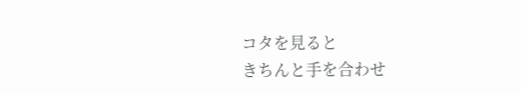コタを見ると
きちんと手を合わせ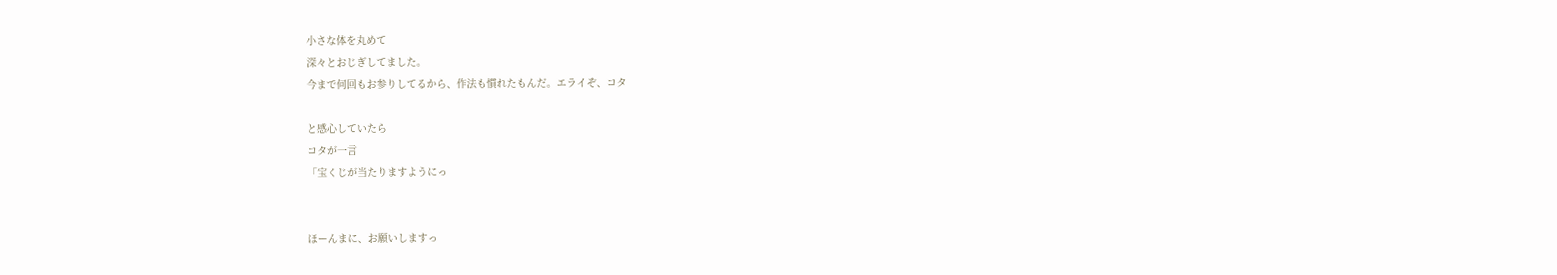小さな体を丸めて
深々とおじぎしてました。
今まで何回もお参りしてるから、作法も慣れたもんだ。エライぞ、コタ

と感心していたら
コタが一言
「宝くじが当たりますようにっ


ほーんまに、お願いしますっ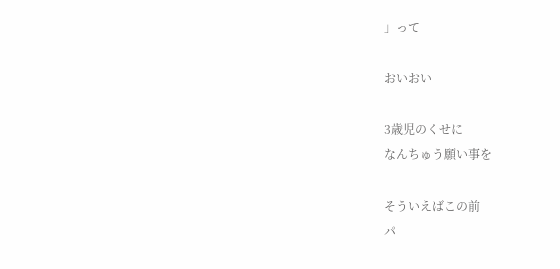」って

おいおい

3歳児のくせに
なんちゅう願い事を

そういえばこの前
パ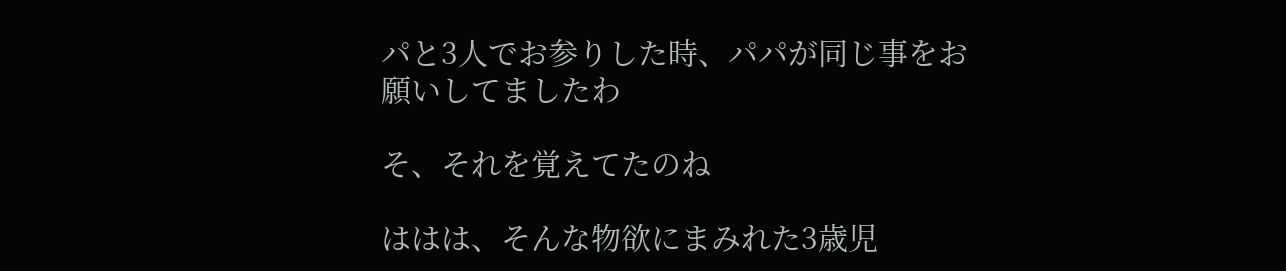パと3人でお参りした時、パパが同じ事をお願いしてましたわ

そ、それを覚えてたのね

ははは、そんな物欲にまみれた3歳児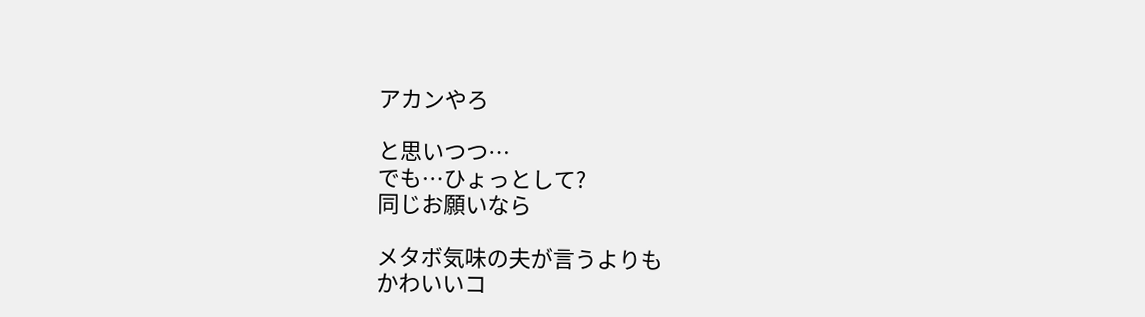アカンやろ

と思いつつ…
でも…ひょっとして?
同じお願いなら

メタボ気味の夫が言うよりも
かわいいコ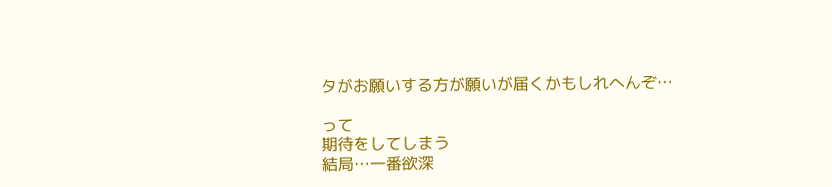タがお願いする方が願いが届くかもしれへんぞ…

って
期待をしてしまう
結局…一番欲深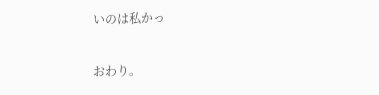いのは私かっ


おわり。